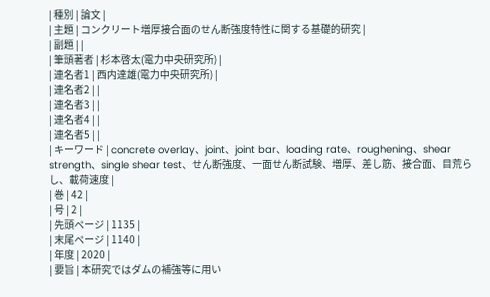| 種別 | 論文 |
| 主題 | コンクリート増厚接合面のせん断強度特性に関する基礎的研究 |
| 副題 | |
| 筆頭著者 | 杉本啓太(電力中央研究所) |
| 連名者1 | 西内達雄(電力中央研究所) |
| 連名者2 | |
| 連名者3 | |
| 連名者4 | |
| 連名者5 | |
| キーワード | concrete overlay、joint、joint bar、loading rate、roughening、shear strength、single shear test、せん断強度、一面せん断試験、増厚、差し筋、接合面、目荒らし、載荷速度 |
| 巻 | 42 |
| 号 | 2 |
| 先頭ページ | 1135 |
| 末尾ページ | 1140 |
| 年度 | 2020 |
| 要旨 | 本研究ではダムの補強等に用い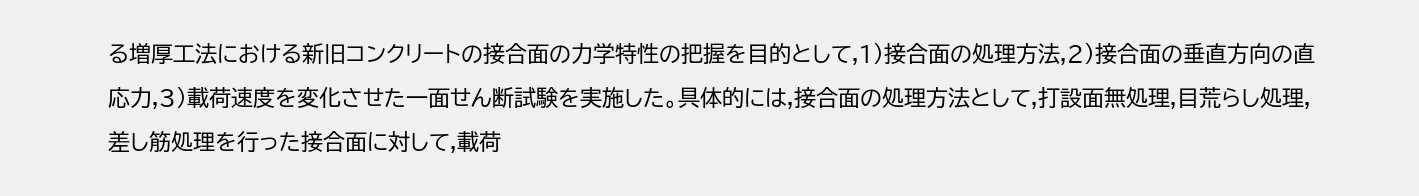る増厚工法における新旧コンクリートの接合面の力学特性の把握を目的として,1)接合面の処理方法,2)接合面の垂直方向の直応力,3)載荷速度を変化させた一面せん断試験を実施した。具体的には,接合面の処理方法として,打設面無処理,目荒らし処理,差し筋処理を行った接合面に対して,載荷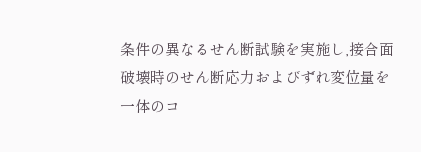条件の異なるせん断試験を実施し,接合面破壊時のせん断応力およびずれ変位量を一体のコ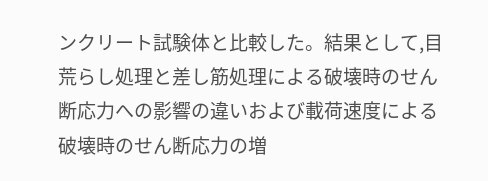ンクリート試験体と比較した。結果として,目荒らし処理と差し筋処理による破壊時のせん断応力への影響の違いおよび載荷速度による破壊時のせん断応力の増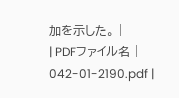加を示した。 |
| PDFファイル名 | 042-01-2190.pdf |